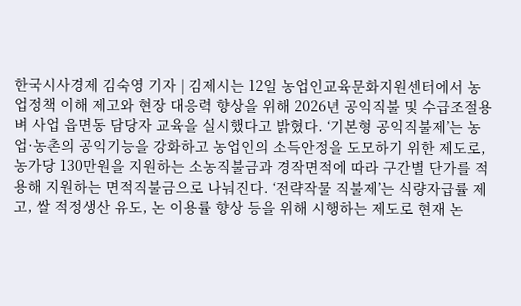한국시사경제 김숙영 기자 | 김제시는 12일 농업인교육문화지원센터에서 농업정책 이해 제고와 현장 대응력 향상을 위해 2026년 공익직불 및 수급조절용 벼 사업 읍면동 담당자 교육을 실시했다고 밝혔다. ‘기본형 공익직불제’는 농업·농촌의 공익기능을 강화하고 농업인의 소득안정을 도모하기 위한 제도로, 농가당 130만원을 지원하는 소농직불금과 경작면적에 따라 구간별 단가를 적용해 지원하는 면적직불금으로 나눠진다. ‘전략작물 직불제’는 식량자급률 제고, 쌀 적정생산 유도, 논 이용률 향상 등을 위해 시행하는 제도로 현재 논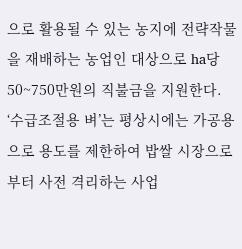으로 활용될 수 있는 농지에 전략작물을 재배하는 농업인 대상으로 ha당 50~750만원의 직불금을 지원한다. ‘수급조절용 벼’는 평상시에는 가공용으로 용도를 제한하여 밥쌀 시장으로부터 사전 격리하는 사업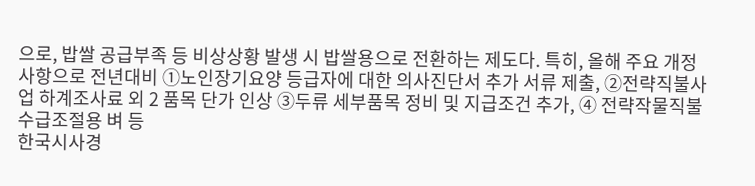으로, 밥쌀 공급부족 등 비상상황 발생 시 밥쌀용으로 전환하는 제도다. 특히, 올해 주요 개정사항으로 전년대비 ①노인장기요양 등급자에 대한 의사진단서 추가 서류 제출, ②전략직불사업 하계조사료 외 2 품목 단가 인상 ③두류 세부품목 정비 및 지급조건 추가, ④ 전략작물직불 수급조절용 벼 등
한국시사경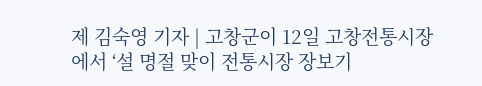제 김숙영 기자 | 고창군이 12일 고창전통시장에서 ‘설 명절 맞이 전통시장 장보기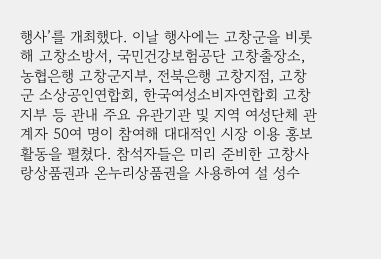행사’를 개최했다. 이날 행사에는 고창군을 비롯해 고창소방서, 국민건강보험공단 고창출장소, 농협은행 고창군지부, 전북은행 고창지점, 고창군 소상공인연합회, 한국여성소비자연합회 고창지부 등 관내 주요 유관기관 및 지역 여성단체 관계자 50여 명이 참여해 대대적인 시장 이용 홍보 활동을 펼쳤다. 참석자들은 미리 준비한 고창사랑상품권과 온누리상품권을 사용하여 설 성수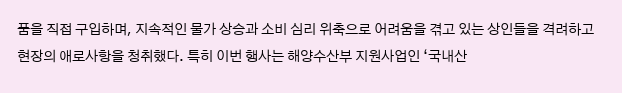품을 직접 구입하며, 지속적인 물가 상승과 소비 심리 위축으로 어려움을 겪고 있는 상인들을 격려하고 현장의 애로사항을 청취했다. 특히 이번 행사는 해양수산부 지원사업인 ‘국내산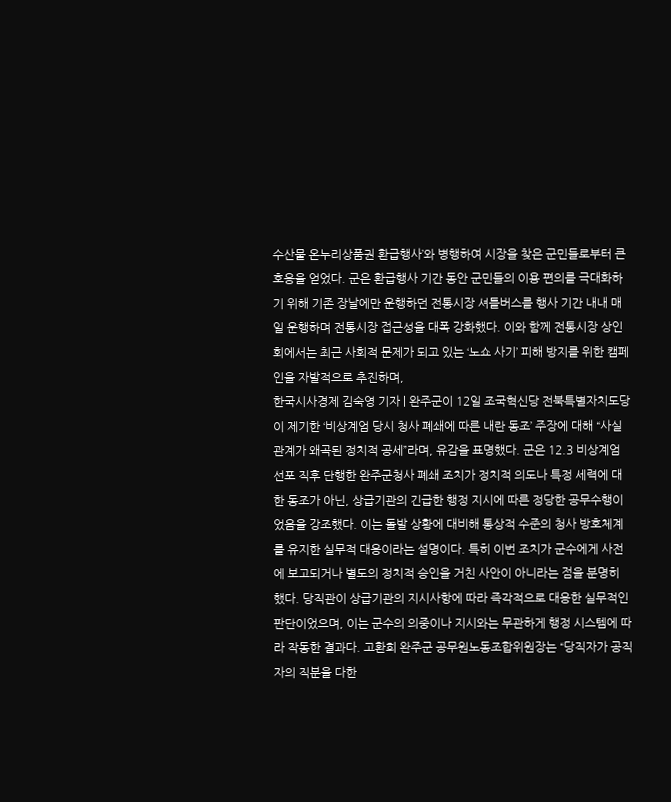수산물 온누리상품권 환급행사’와 병행하여 시장을 찾은 군민들로부터 큰 호응을 얻었다. 군은 환급행사 기간 동안 군민들의 이용 편의를 극대화하기 위해 기존 장날에만 운행하던 전통시장 셔틀버스를 행사 기간 내내 매일 운행하며 전통시장 접근성을 대폭 강화했다. 이와 함께 전통시장 상인회에서는 최근 사회적 문제가 되고 있는 ‘노쇼 사기’ 피해 방지를 위한 캠페인을 자발적으로 추진하며,
한국시사경제 김숙영 기자 | 완주군이 12일 조국혁신당 전북특별자치도당이 제기한 ‘비상계엄 당시 청사 폐쇄에 따른 내란 동조’ 주장에 대해 “사실관계가 왜곡된 정치적 공세”라며, 유감을 표명했다. 군은 12.3 비상계엄 선포 직후 단행한 완주군청사 폐쇄 조치가 정치적 의도나 특정 세력에 대한 동조가 아닌, 상급기관의 긴급한 행정 지시에 따른 정당한 공무수행이었음을 강조했다. 이는 돌발 상황에 대비해 통상적 수준의 청사 방호체계를 유지한 실무적 대응이라는 설명이다. 특히 이번 조치가 군수에게 사전에 보고되거나 별도의 정치적 승인을 거친 사안이 아니라는 점을 분명히 했다. 당직관이 상급기관의 지시사항에 따라 즉각적으로 대응한 실무적인 판단이었으며, 이는 군수의 의중이나 지시와는 무관하게 행정 시스템에 따라 작동한 결과다. 고환희 완주군 공무원노동조합위원장는 “당직자가 공직자의 직분을 다한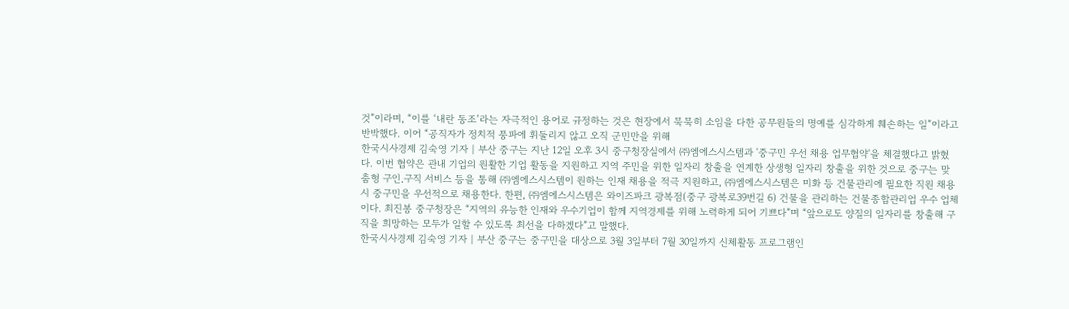것”이라며, “이를 ‘내란 동조’라는 자극적인 용어로 규정하는 것은 현장에서 묵묵히 소임을 다한 공무원들의 명예를 심각하게 훼손하는 일”이라고 반박했다. 이어 “공직자가 정치적 풍파에 휘둘리지 않고 오직 군민만을 위해
한국시사경제 김숙영 기자 | 부산 중구는 지난 12일 오후 3시 중구청장실에서 ㈜엠에스시스템과 '중구민 우선 채용 업무협약'을 체결했다고 밝혔다. 이번 협약은 관내 기업의 원활한 기업 활동을 지원하고 지역 주민을 위한 일자리 창출을 연계한 상생형 일자리 창출을 위한 것으로 중구는 맞춤형 구인․구직 서비스 등을 통해 ㈜엠에스시스템이 원하는 인재 채용을 적극 지원하고, ㈜엠에스시스템은 미화 등 건물관리에 필요한 직원 채용시 중구민을 우선적으로 채용한다. 한편, ㈜엠에스시스템은 와이즈파크 광복점(중구 광복로39번길 6) 건물을 관리하는 건물종합관리업 우수 업체이다. 최진봉 중구청장은 “지역의 유능한 인재와 우수기업이 함께 지역경제를 위해 노력하게 되어 기쁘다”며 “앞으로도 양질의 일자리를 창출해 구직을 희망하는 모두가 일할 수 있도록 최선을 다하겠다”고 말했다.
한국시사경제 김숙영 기자 | 부산 중구는 중구민을 대상으로 3월 3일부터 7월 30일까지 신체활동 프로그램인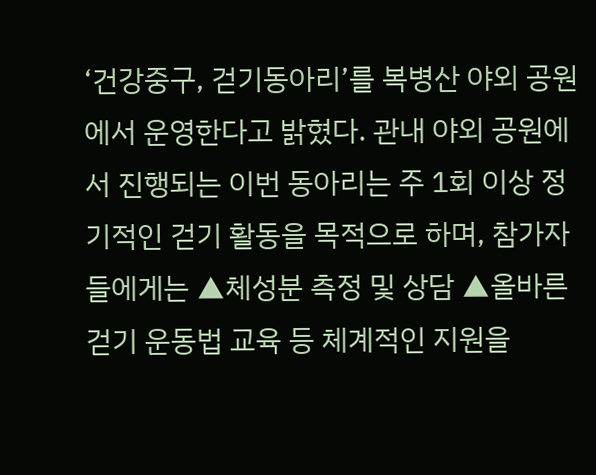‘건강중구, 걷기동아리’를 복병산 야외 공원에서 운영한다고 밝혔다. 관내 야외 공원에서 진행되는 이번 동아리는 주 1회 이상 정기적인 걷기 활동을 목적으로 하며, 참가자들에게는 ▲체성분 측정 및 상담 ▲올바른 걷기 운동법 교육 등 체계적인 지원을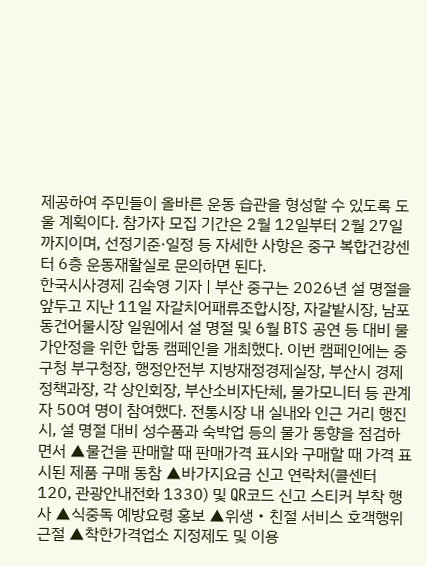제공하여 주민들이 올바른 운동 습관을 형성할 수 있도록 도울 계획이다. 참가자 모집 기간은 2월 12일부터 2월 27일까지이며, 선정기준·일정 등 자세한 사항은 중구 복합건강센터 6층 운동재활실로 문의하면 된다.
한국시사경제 김숙영 기자 | 부산 중구는 2026년 설 명절을 앞두고 지난 11일 자갈치어패류조합시장, 자갈밭시장, 남포동건어물시장 일원에서 설 명절 및 6월 BTS 공연 등 대비 물가안정을 위한 합동 캠페인을 개최했다. 이번 캠페인에는 중구청 부구청장, 행정안전부 지방재정경제실장, 부산시 경제정책과장, 각 상인회장, 부산소비자단체, 물가모니터 등 관계자 50여 명이 참여했다. 전통시장 내 실내와 인근 거리 행진 시, 설 명절 대비 성수품과 숙박업 등의 물가 동향을 점검하면서 ▲물건을 판매할 때 판매가격 표시와 구매할 때 가격 표시된 제품 구매 동참 ▲바가지요금 신고 연락처(콜센터 120, 관광안내전화 1330) 및 QR코드 신고 스티커 부착 행사 ▲식중독 예방요령 홍보 ▲위생‧친절 서비스 호객행위 근절 ▲착한가격업소 지정제도 및 이용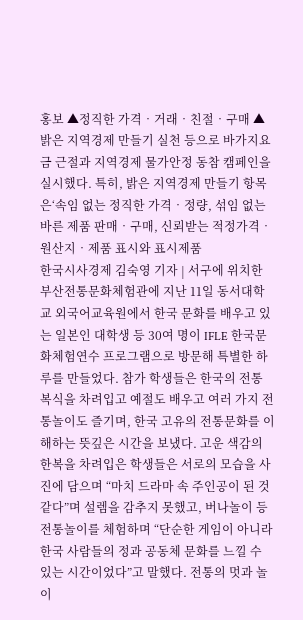홍보 ▲정직한 가격‧거래‧친절‧구매 ▲밝은 지역경제 만들기 실천 등으로 바가지요금 근절과 지역경제 물가안정 동참 캠페인을 실시했다. 특히, 밝은 지역경제 만들기 항목은‘속임 없는 정직한 가격‧정량, 섞임 없는 바른 제품 판매‧구매, 신뢰받는 적정가격‧원산지‧제품 표시와 표시제품
한국시사경제 김숙영 기자 | 서구에 위치한 부산전통문화체험관에 지난 11일 동서대학교 외국어교육원에서 한국 문화를 배우고 있는 일본인 대학생 등 30여 명이 IFLE 한국문화체험연수 프로그램으로 방문해 특별한 하루를 만들었다. 참가 학생들은 한국의 전통 복식을 차려입고 예절도 배우고 여러 가지 전통놀이도 즐기며, 한국 고유의 전통문화를 이해하는 뜻깊은 시간을 보냈다. 고운 색감의 한복을 차려입은 학생들은 서로의 모습을 사진에 담으며 “마치 드라마 속 주인공이 된 것 같다”며 설렘을 감추지 못했고, 버나놀이 등 전통놀이를 체험하며 “단순한 게임이 아니라 한국 사람들의 정과 공동체 문화를 느낄 수 있는 시간이었다”고 말했다. 전통의 멋과 놀이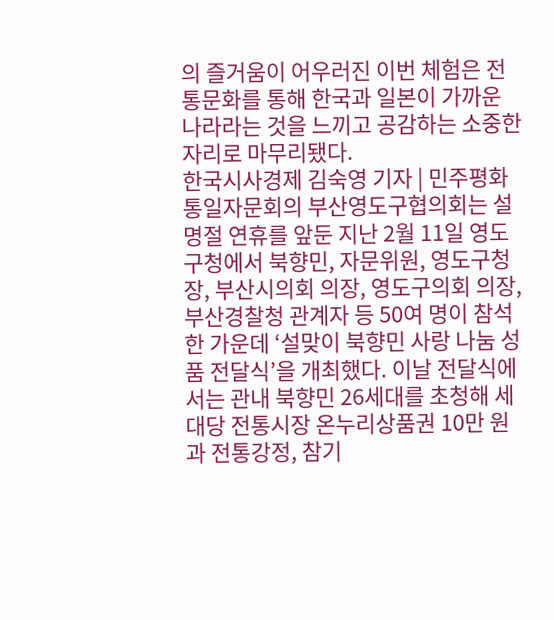의 즐거움이 어우러진 이번 체험은 전통문화를 통해 한국과 일본이 가까운 나라라는 것을 느끼고 공감하는 소중한 자리로 마무리됐다.
한국시사경제 김숙영 기자 | 민주평화통일자문회의 부산영도구협의회는 설 명절 연휴를 앞둔 지난 2월 11일 영도구청에서 북향민, 자문위원, 영도구청장, 부산시의회 의장, 영도구의회 의장, 부산경찰청 관계자 등 50여 명이 참석한 가운데 ‘설맞이 북향민 사랑 나눔 성품 전달식’을 개최했다. 이날 전달식에서는 관내 북향민 26세대를 초청해 세대당 전통시장 온누리상품권 10만 원과 전통강정, 참기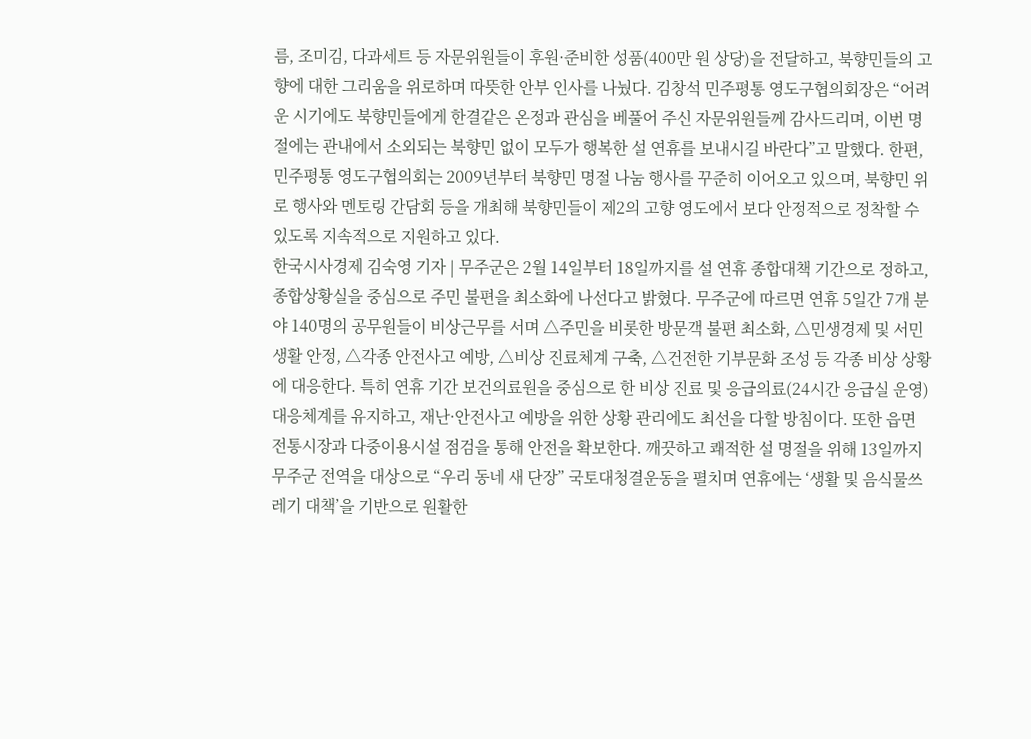름, 조미김, 다과세트 등 자문위원들이 후원·준비한 성품(400만 원 상당)을 전달하고, 북향민들의 고향에 대한 그리움을 위로하며 따뜻한 안부 인사를 나눴다. 김창석 민주평통 영도구협의회장은 “어려운 시기에도 북향민들에게 한결같은 온정과 관심을 베풀어 주신 자문위원들께 감사드리며, 이번 명절에는 관내에서 소외되는 북향민 없이 모두가 행복한 설 연휴를 보내시길 바란다”고 말했다. 한편, 민주평통 영도구협의회는 2009년부터 북향민 명절 나눔 행사를 꾸준히 이어오고 있으며, 북향민 위로 행사와 멘토링 간담회 등을 개최해 북향민들이 제2의 고향 영도에서 보다 안정적으로 정착할 수 있도록 지속적으로 지원하고 있다.
한국시사경제 김숙영 기자 | 무주군은 2월 14일부터 18일까지를 설 연휴 종합대책 기간으로 정하고, 종합상황실을 중심으로 주민 불편을 최소화에 나선다고 밝혔다. 무주군에 따르면 연휴 5일간 7개 분야 140명의 공무원들이 비상근무를 서며 △주민을 비롯한 방문객 불편 최소화, △민생경제 및 서민 생활 안정, △각종 안전사고 예방, △비상 진료체계 구축, △건전한 기부문화 조성 등 각종 비상 상황에 대응한다. 특히 연휴 기간 보건의료원을 중심으로 한 비상 진료 및 응급의료(24시간 응급실 운영) 대응체계를 유지하고, 재난·안전사고 예방을 위한 상황 관리에도 최선을 다할 방침이다. 또한 읍면 전통시장과 다중이용시설 점검을 통해 안전을 확보한다. 깨끗하고 쾌적한 설 명절을 위해 13일까지 무주군 전역을 대상으로 “우리 동네 새 단장” 국토대청결운동을 펼치며 연휴에는 ‘생활 및 음식물쓰레기 대책’을 기반으로 원활한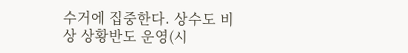수거에 집중한다. 상수도 비상 상황반도 운영(시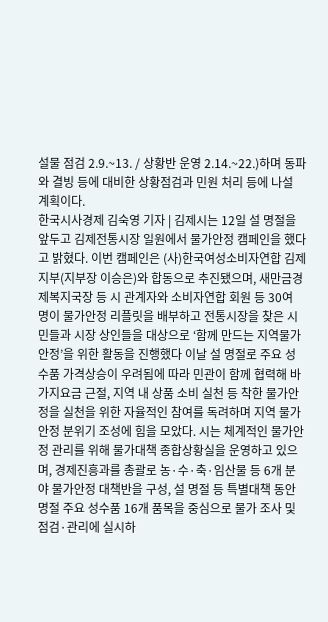설물 점검 2.9.~13. / 상황반 운영 2.14.~22.)하며 동파와 결빙 등에 대비한 상황점검과 민원 처리 등에 나설 계획이다.
한국시사경제 김숙영 기자 | 김제시는 12일 설 명절을 앞두고 김제전통시장 일원에서 물가안정 캠페인을 했다고 밝혔다. 이번 캠페인은 (사)한국여성소비자연합 김제지부(지부장 이승은)와 합동으로 추진됐으며, 새만금경제복지국장 등 시 관계자와 소비자연합 회원 등 30여 명이 물가안정 리플릿을 배부하고 전통시장을 찾은 시민들과 시장 상인들을 대상으로 ‘함께 만드는 지역물가 안정’을 위한 활동을 진행했다 이날 설 명절로 주요 성수품 가격상승이 우려됨에 따라 민관이 함께 협력해 바가지요금 근절, 지역 내 상품 소비 실천 등 착한 물가안정을 실천을 위한 자율적인 참여를 독려하며 지역 물가안정 분위기 조성에 힘을 모았다. 시는 체계적인 물가안정 관리를 위해 물가대책 종합상황실을 운영하고 있으며, 경제진흥과를 총괄로 농·수·축·임산물 등 6개 분야 물가안정 대책반을 구성, 설 명절 등 특별대책 동안 명절 주요 성수품 16개 품목을 중심으로 물가 조사 및 점검·관리에 실시하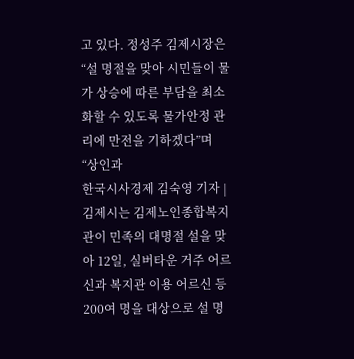고 있다. 정성주 김제시장은 “설 명절을 맞아 시민들이 물가 상승에 따른 부담을 최소화할 수 있도록 물가안정 관리에 만전을 기하겠다”며 “상인과
한국시사경제 김숙영 기자 | 김제시는 김제노인종합복지관이 민족의 대명절 설을 맞아 12일, 실버타운 거주 어르신과 복지관 이용 어르신 등 200여 명을 대상으로 설 명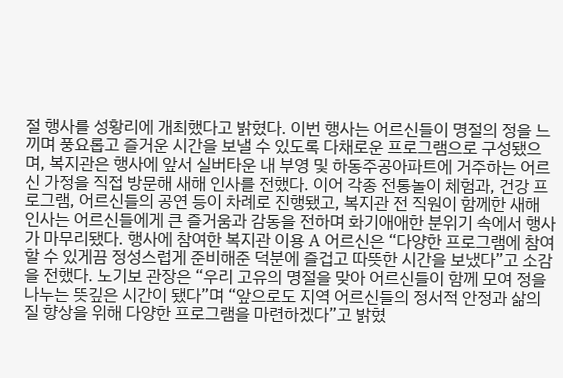절 행사를 성황리에 개최했다고 밝혔다. 이번 행사는 어르신들이 명절의 정을 느끼며 풍요롭고 즐거운 시간을 보낼 수 있도록 다채로운 프로그램으로 구성됐으며, 복지관은 행사에 앞서 실버타운 내 부영 및 하동주공아파트에 거주하는 어르신 가정을 직접 방문해 새해 인사를 전했다. 이어 각종 전통놀이 체험과, 건강 프로그램, 어르신들의 공연 등이 차례로 진행됐고, 복지관 전 직원이 함께한 새해 인사는 어르신들에게 큰 즐거움과 감동을 전하며 화기애애한 분위기 속에서 행사가 마무리됐다. 행사에 참여한 복지관 이용 A 어르신은 “다양한 프로그램에 참여할 수 있게끔 정성스럽게 준비해준 덕분에 즐겁고 따뜻한 시간을 보냈다”고 소감을 전했다. 노기보 관장은 “우리 고유의 명절을 맞아 어르신들이 함께 모여 정을 나누는 뜻깊은 시간이 됐다”며 “앞으로도 지역 어르신들의 정서적 안정과 삶의 질 향상을 위해 다양한 프로그램을 마련하겠다”고 밝혔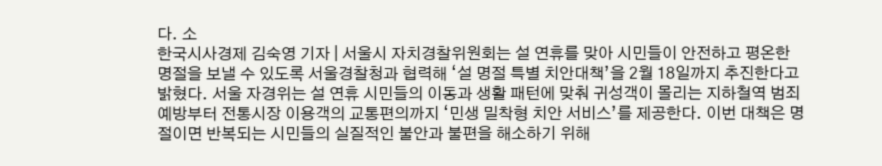다. 소
한국시사경제 김숙영 기자 | 서울시 자치경찰위원회는 설 연휴를 맞아 시민들이 안전하고 평온한 명절을 보낼 수 있도록 서울경찰청과 협력해 ‘설 명절 특별 치안대책’을 2월 18일까지 추진한다고 밝혔다. 서울 자경위는 설 연휴 시민들의 이동과 생활 패턴에 맞춰 귀성객이 몰리는 지하철역 범죄 예방부터 전통시장 이용객의 교통편의까지 ‘민생 밀착형 치안 서비스’를 제공한다. 이번 대책은 명절이면 반복되는 시민들의 실질적인 불안과 불편을 해소하기 위해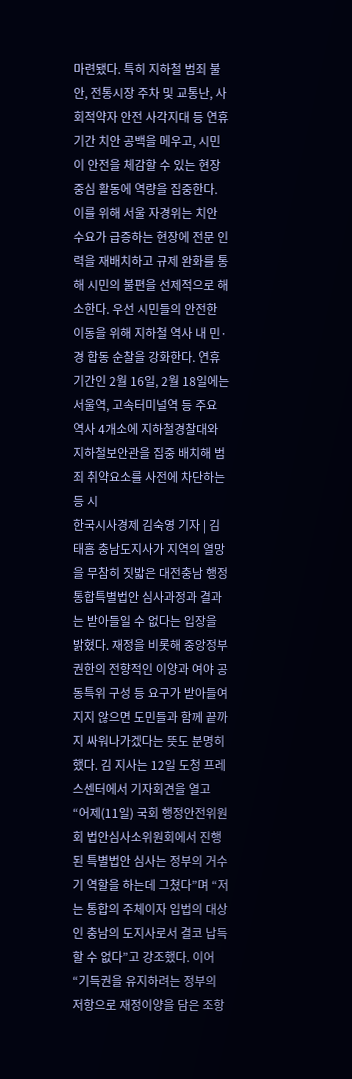마련됐다. 특히 지하철 범죄 불안, 전통시장 주차 및 교통난, 사회적약자 안전 사각지대 등 연휴 기간 치안 공백을 메우고, 시민이 안전을 체감할 수 있는 현장 중심 활동에 역량을 집중한다. 이를 위해 서울 자경위는 치안 수요가 급증하는 현장에 전문 인력을 재배치하고 규제 완화를 통해 시민의 불편을 선제적으로 해소한다. 우선 시민들의 안전한 이동을 위해 지하철 역사 내 민·경 합동 순찰을 강화한다. 연휴 기간인 2월 16일, 2월 18일에는 서울역, 고속터미널역 등 주요 역사 4개소에 지하철경찰대와 지하철보안관을 집중 배치해 범죄 취약요소를 사전에 차단하는 등 시
한국시사경제 김숙영 기자 | 김태흠 충남도지사가 지역의 열망을 무참히 짓밟은 대전충남 행정통합특별법안 심사과정과 결과는 받아들일 수 없다는 입장을 밝혔다. 재정을 비롯해 중앙정부 권한의 전향적인 이양과 여야 공동특위 구성 등 요구가 받아들여지지 않으면 도민들과 함께 끝까지 싸워나가겠다는 뜻도 분명히 했다. 김 지사는 12일 도청 프레스센터에서 기자회견을 열고 “어제(11일) 국회 행정안전위원회 법안심사소위원회에서 진행된 특별법안 심사는 정부의 거수기 역할을 하는데 그쳤다”며 “저는 통합의 주체이자 입법의 대상인 충남의 도지사로서 결코 납득할 수 없다”고 강조했다. 이어 “기득권을 유지하려는 정부의 저항으로 재정이양을 담은 조항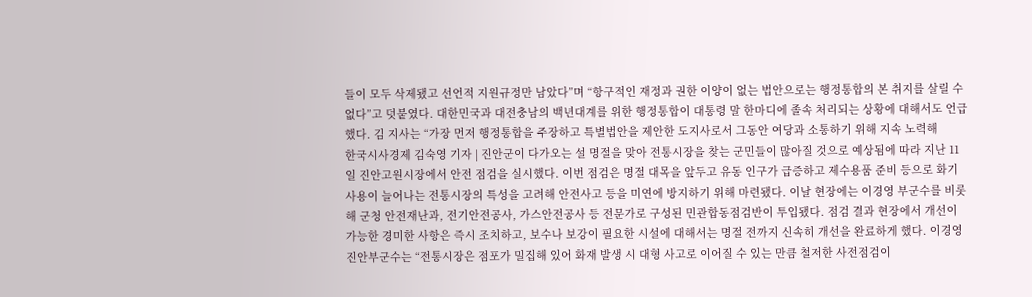들이 모두 삭제됐고 선언적 지원규정만 남았다”며 “항구적인 재정과 권한 이양이 없는 법안으로는 행정통합의 본 취지를 살릴 수 없다”고 덧붙였다. 대한민국과 대전충남의 백년대계를 위한 행정통합이 대통령 말 한마디에 졸속 처리되는 상황에 대해서도 언급했다. 김 지사는 “가장 먼저 행정통합을 주장하고 특별법안을 제안한 도지사로서 그동안 여당과 소통하기 위해 지속 노력해
한국시사경제 김숙영 기자 | 진안군이 다가오는 설 명절을 맞아 전통시장을 찾는 군민들이 많아질 것으로 예상됨에 따라 지난 11일 진안고원시장에서 안전 점검을 실시했다. 이번 점검은 명절 대목을 앞두고 유동 인구가 급증하고 제수용품 준비 등으로 화기 사용이 늘어나는 전통시장의 특성을 고려해 안전사고 등을 미연에 방지하기 위해 마련됐다. 이날 현장에는 이경영 부군수를 비롯해 군청 안전재난과, 전기안전공사, 가스안전공사 등 전문가로 구성된 민관합동점검반이 투입됐다. 점검 결과 현장에서 개선이 가능한 경미한 사항은 즉시 조치하고, 보수나 보강이 필요한 시설에 대해서는 명절 전까지 신속히 개선을 완료하게 했다. 이경영 진안부군수는 “전통시장은 점포가 밀집해 있어 화재 발생 시 대형 사고로 이어질 수 있는 만큼 철저한 사전점검이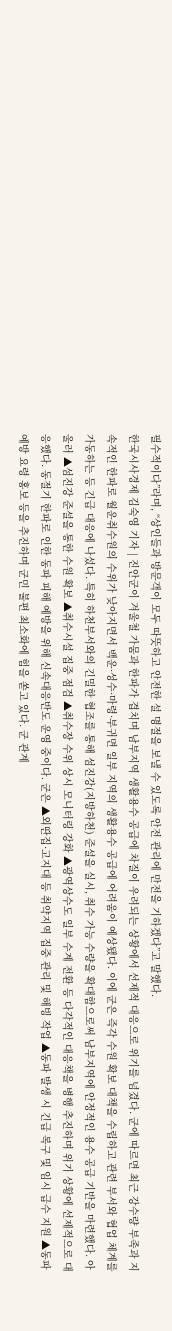필수적이다”라며, “상인들과 방문객이 모두 따뜻하고 안전한 설 명절을 보낼 수 있도록 안전 관리에 만전을 기하겠다”고 말했다.
한국시사경제 김숙영 기자 | 진안군이 겨울철 가뭄과 한파가 겹치며 남부지역 생활용수 공급에 차질이 우려되는 상황에서 선제적 대응으로 위기를 넘겼다. 군에 따르면 최근 강수량 부족과 지속적인 한파로 월운취수원의 수위가 낮아지면서 백운·성수·마령·부귀면 일부 지역의 생활용수 공급에 어려움이 예상됐다. 이에 군은 즉각 수원 확보 대책을 수립하고 관련 부서와 협업 체계를 가동하는 등 긴급 대응에 나섰다. 특히 하천부서와의 긴밀한 협조를 통해 섬진강(지방하천) 준설을 실시, 취수 가능 수량을 확대함으로써 남부지역에 안정적인 용수 공급 기반을 마련했다. 아울러 ▲섬진강 준설을 통한 수원 확보 ▲취수시설 집중 점검 ▲취수장 수위 상시 모니터링 강화 ▲광역상수도 일부 수계 전환 등 다각적인 대응책을 병행 추진하며 위기 상황에 선제적으로 대응했다. 동절기 한파로 인한 동파 피해 예방을 위해 신속대응반도 운영 중이다. 군은 ▲외딴집·고지대 등 취약지역 집중 관리 및 해빙 작업 ▲동파 발생 시 긴급 복구 및 임시 급수 지원 ▲동파 예방 요령 홍보 등을 추진하며 군민 불편 최소화에 힘을 쏟고 있다. 군 관계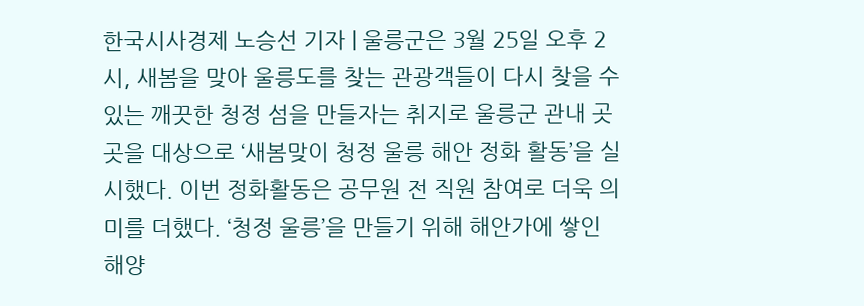한국시사경제 노승선 기자 | 울릉군은 3월 25일 오후 2시, 새봄을 맞아 울릉도를 찾는 관광객들이 다시 찾을 수 있는 깨끗한 청정 섬을 만들자는 취지로 울릉군 관내 곳곳을 대상으로 ‘새봄맞이 청정 울릉 해안 정화 활동’을 실시했다. 이번 정화활동은 공무원 전 직원 참여로 더욱 의미를 더했다. ‘청정 울릉’을 만들기 위해 해안가에 쌓인 해양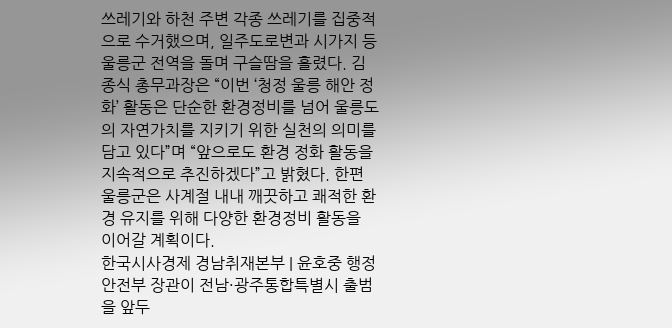쓰레기와 하천 주변 각종 쓰레기를 집중적으로 수거했으며, 일주도로변과 시가지 등 울릉군 전역을 돌며 구슬땀을 흘렸다. 김종식 총무과장은 “이번 ‘청정 울릉 해안 정화’ 활동은 단순한 환경정비를 넘어 울릉도의 자연가치를 지키기 위한 실천의 의미를 담고 있다”며 “앞으로도 환경 정화 활동을 지속적으로 추진하겠다”고 밝혔다. 한편 울릉군은 사계절 내내 깨끗하고 쾌적한 환경 유지를 위해 다양한 환경정비 활동을 이어갈 계획이다.
한국시사경제 경남취재본부 | 윤호중 행정안전부 장관이 전남·광주통합특별시 출범을 앞두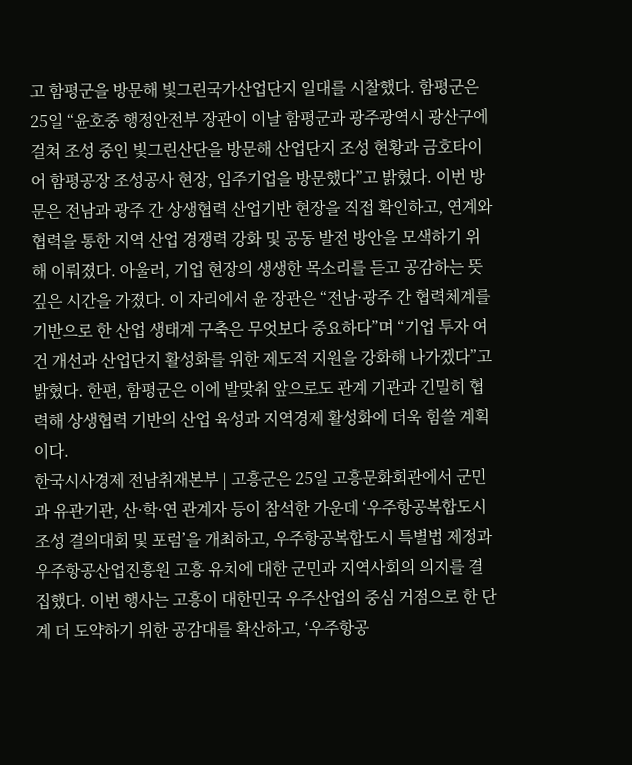고 함평군을 방문해 빛그린국가산업단지 일대를 시찰했다. 함평군은 25일 “윤호중 행정안전부 장관이 이날 함평군과 광주광역시 광산구에 걸쳐 조성 중인 빛그린산단을 방문해 산업단지 조성 현황과 금호타이어 함평공장 조성공사 현장, 입주기업을 방문했다”고 밝혔다. 이번 방문은 전남과 광주 간 상생협력 산업기반 현장을 직접 확인하고, 연계와 협력을 통한 지역 산업 경쟁력 강화 및 공동 발전 방안을 모색하기 위해 이뤄졌다. 아울러, 기업 현장의 생생한 목소리를 듣고 공감하는 뜻깊은 시간을 가졌다. 이 자리에서 윤 장관은 “전남·광주 간 협력체계를 기반으로 한 산업 생태계 구축은 무엇보다 중요하다”며 “기업 투자 여건 개선과 산업단지 활성화를 위한 제도적 지원을 강화해 나가겠다”고 밝혔다. 한편, 함평군은 이에 발맞춰 앞으로도 관계 기관과 긴밀히 협력해 상생협력 기반의 산업 육성과 지역경제 활성화에 더욱 힘쓸 계획이다.
한국시사경제 전남취재본부 | 고흥군은 25일 고흥문화회관에서 군민과 유관기관, 산·학·연 관계자 등이 참석한 가운데 ‘우주항공복합도시 조성 결의대회 및 포럼’을 개최하고, 우주항공복합도시 특별법 제정과 우주항공산업진흥원 고흥 유치에 대한 군민과 지역사회의 의지를 결집했다. 이번 행사는 고흥이 대한민국 우주산업의 중심 거점으로 한 단계 더 도약하기 위한 공감대를 확산하고, ‘우주항공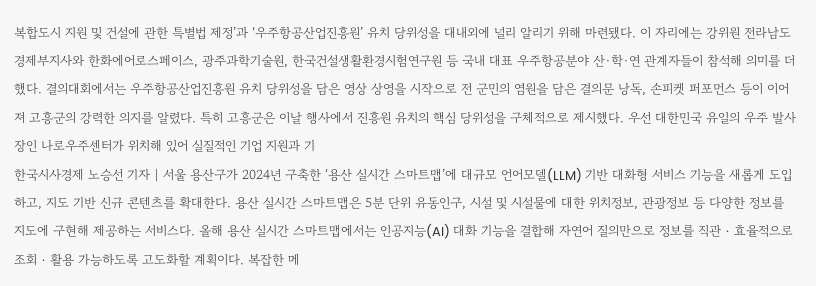복합도시 지원 및 건설에 관한 특별법 제정’과 ‘우주항공산업진흥원’ 유치 당위성을 대내외에 널리 알리기 위해 마련됐다. 이 자리에는 강위원 전라남도 경제부지사와 한화에어로스페이스, 광주과학기술원, 한국건설생활환경시험연구원 등 국내 대표 우주항공분야 산·학·연 관계자들이 참석해 의미를 더했다. 결의대회에서는 우주항공산업진흥원 유치 당위성을 담은 영상 상영을 시작으로 전 군민의 염원을 담은 결의문 낭독, 손피켓 퍼포먼스 등이 이어져 고흥군의 강력한 의지를 알렸다. 특히 고흥군은 이날 행사에서 진흥원 유치의 핵심 당위성을 구체적으로 제시했다. 우선 대한민국 유일의 우주 발사장인 나로우주센터가 위치해 있어 실질적인 기업 지원과 기
한국시사경제 노승선 기자 | 서울 용산구가 2024년 구축한 ‘용산 실시간 스마트맵’에 대규모 언어모델(LLM) 기반 대화형 서비스 기능을 새롭게 도입하고, 지도 기반 신규 콘텐츠를 확대한다. 용산 실시간 스마트맵은 5분 단위 유동인구, 시설 및 시설물에 대한 위치정보, 관광정보 등 다양한 정보를 지도에 구현해 제공하는 서비스다. 올해 용산 실시간 스마트맵에서는 인공지능(AI) 대화 기능을 결합해 자연어 질의만으로 정보를 직관‧효율적으로 조회‧활용 가능하도록 고도화할 계획이다. 복잡한 메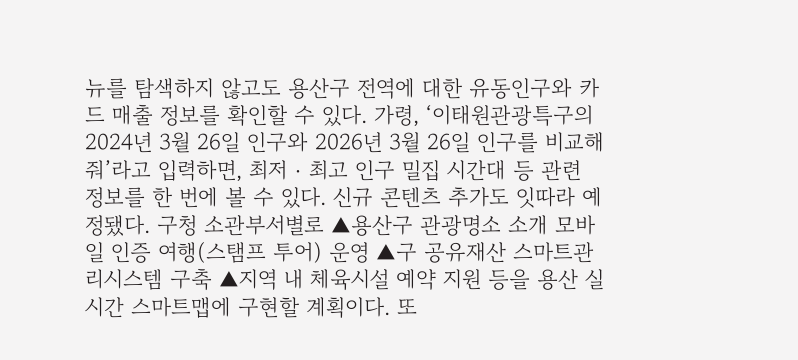뉴를 탐색하지 않고도 용산구 전역에 대한 유동인구와 카드 매출 정보를 확인할 수 있다. 가령, ‘이태원관광특구의 2024년 3월 26일 인구와 2026년 3월 26일 인구를 비교해줘’라고 입력하면, 최저‧최고 인구 밀집 시간대 등 관련 정보를 한 번에 볼 수 있다. 신규 콘텐츠 추가도 잇따라 예정됐다. 구청 소관부서별로 ▲용산구 관광명소 소개 모바일 인증 여행(스탬프 투어) 운영 ▲구 공유재산 스마트관리시스템 구축 ▲지역 내 체육시설 예약 지원 등을 용산 실시간 스마트맵에 구현할 계획이다. 또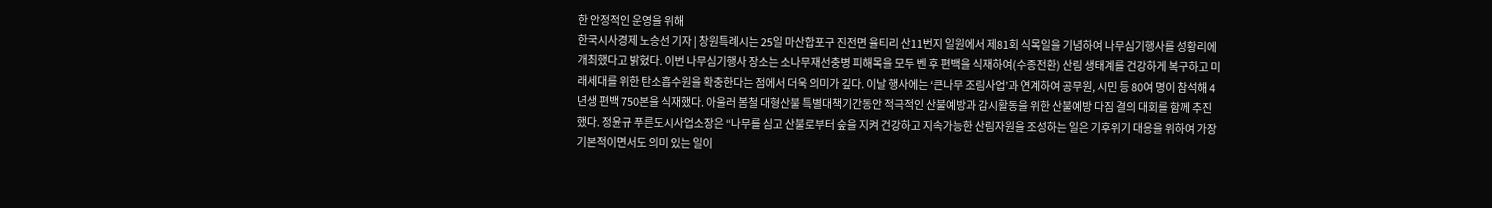한 안정적인 운영을 위해
한국시사경제 노승선 기자 | 창원특례시는 25일 마산합포구 진전면 율티리 산11번지 일원에서 제81회 식목일을 기념하여 나무심기행사를 성황리에 개최했다고 밝혔다. 이번 나무심기행사 장소는 소나무재선충병 피해목을 모두 벤 후 편백을 식재하여(수종전환) 산림 생태계를 건강하게 복구하고 미래세대를 위한 탄소흡수원을 확충한다는 점에서 더욱 의미가 깊다. 이날 행사에는 ‘큰나무 조림사업’과 연계하여 공무원, 시민 등 80여 명이 참석해 4년생 편백 750본을 식재했다. 아울러 봄철 대형산불 특별대책기간동안 적극적인 산불예방과 감시활동을 위한 산불예방 다짐 결의 대회를 함께 추진했다. 정윤규 푸른도시사업소장은 “나무를 심고 산불로부터 숲을 지켜 건강하고 지속가능한 산림자원을 조성하는 일은 기후위기 대응을 위하여 가장 기본적이면서도 의미 있는 일이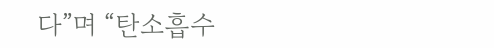다”며 “탄소흡수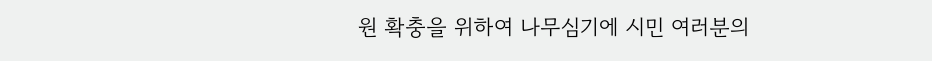원 확충을 위하여 나무심기에 시민 여러분의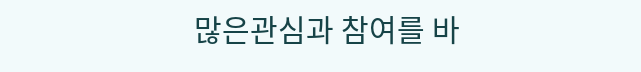많은관심과 참여를 바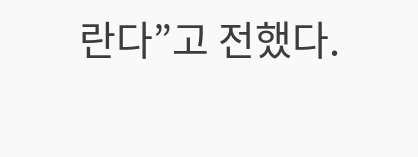란다”고 전했다.